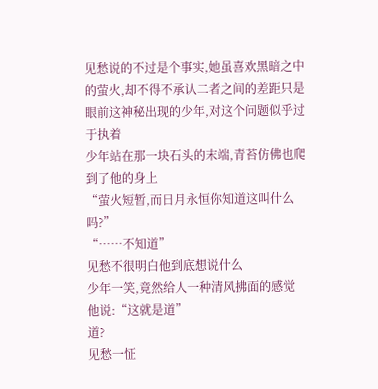见愁说的不过是个事实,她虽喜欢黑暗之中的萤火,却不得不承认二者之间的差距只是眼前这神秘出现的少年,对这个问题似乎过于执着
少年站在那一块石头的末端,青苔仿佛也爬到了他的身上
“萤火短暂,而日月永恒你知道这叫什么吗?”
“……不知道”
见愁不很明白他到底想说什么
少年一笑,竟然给人一种清风拂面的感觉
他说:“这就是道”
道?
见愁一怔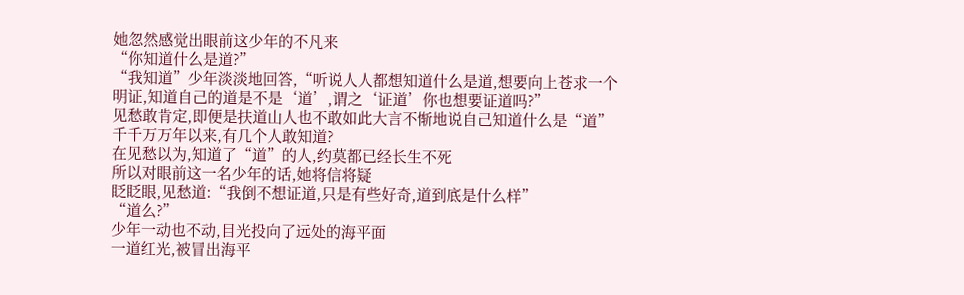她忽然感觉出眼前这少年的不凡来
“你知道什么是道?”
“我知道”少年淡淡地回答,“听说人人都想知道什么是道,想要向上苍求一个明证,知道自己的道是不是‘道’,谓之‘证道’你也想要证道吗?”
见愁敢肯定,即便是扶道山人也不敢如此大言不惭地说自己知道什么是“道”
千千万万年以来,有几个人敢知道?
在见愁以为,知道了“道”的人,约莫都已经长生不死
所以对眼前这一名少年的话,她将信将疑
眨眨眼,见愁道:“我倒不想证道,只是有些好奇,道到底是什么样”
“道么?”
少年一动也不动,目光投向了远处的海平面
一道红光,被冒出海平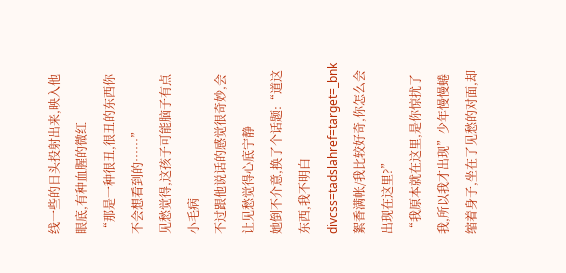线一些的日头投射出来,映入他眼底,有种血腥的微红
“那是一种很丑,很丑的东西你不会想看到的……”
见愁觉得,这孩子可能脑子有点小毛病
不过跟他说话的感觉很奇妙,会让见愁觉得心底宁静
她倒不介意,换了个话题:“道这东西,我不明白divcss=tadslahref=target=_bnk絮香满帐/我比较好奇,你怎么会出现在这里?”
“我原本就在这里,是你惊扰了我,所以我才出现”少年慢慢蜷缩着身子,坐在了见愁的对面,却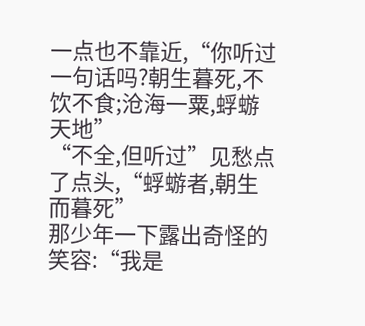一点也不靠近,“你听过一句话吗?朝生暮死,不饮不食;沧海一粟,蜉蝣天地”
“不全,但听过”见愁点了点头,“蜉蝣者,朝生而暮死”
那少年一下露出奇怪的笑容:“我是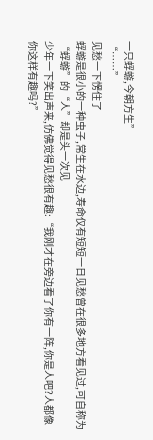一只蜉蝣,今朝方生”
“……”
见愁一下愣住了
蜉蝣是很小的一种虫子,常生在水边,寿命仅有短短一日见愁曾在很多地方看见过,可自称为“蜉蝣”的“人”却是头一次见
少年一下笑出声来,仿佛觉得见愁很有趣:“我刚才在旁边看了你有一阵,你是人吧?人都像你这样有趣吗?”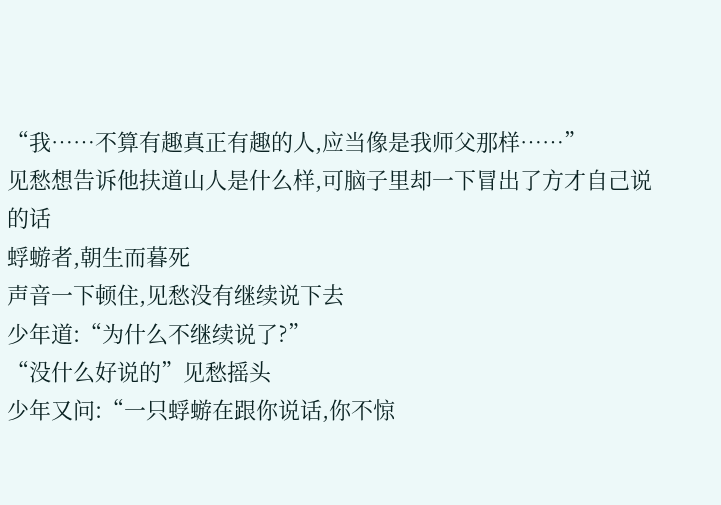“我……不算有趣真正有趣的人,应当像是我师父那样……”
见愁想告诉他扶道山人是什么样,可脑子里却一下冒出了方才自己说的话
蜉蝣者,朝生而暮死
声音一下顿住,见愁没有继续说下去
少年道:“为什么不继续说了?”
“没什么好说的”见愁摇头
少年又问:“一只蜉蝣在跟你说话,你不惊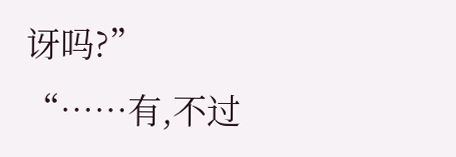讶吗?”
“……有,不过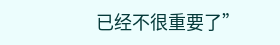已经不很重要了”